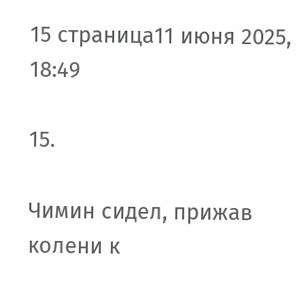15 страница11 июня 2025, 18:49

15.

Чимин сидел, прижав колени к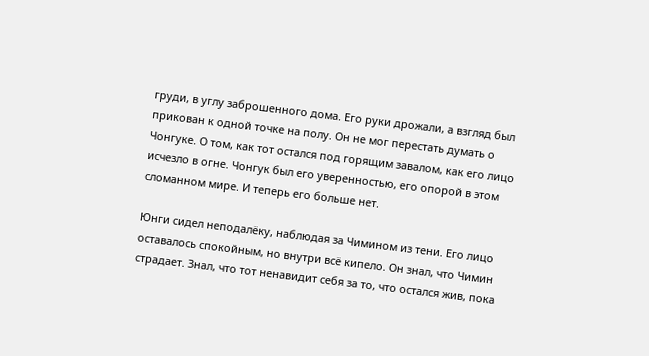груди, в углу заброшенного дома. Его руки дрожали, а взгляд был прикован к одной точке на полу. Он не мог перестать думать о Чонгуке. О том, как тот остался под горящим завалом, как его лицо исчезло в огне. Чонгук был его уверенностью, его опорой в этом сломанном мире. И теперь его больше нет.

Юнги сидел неподалёку, наблюдая за Чимином из тени. Его лицо оставалось спокойным, но внутри всё кипело. Он знал, что Чимин страдает. Знал, что тот ненавидит себя за то, что остался жив, пока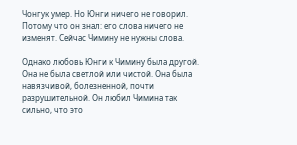Чонгук умер. Но Юнги ничего не говорил. Потому что он знал: его слова ничего не изменят. Сейчас Чимину не нужны слова.

Однако любовь Юнги к Чимину была другой. Она не была светлой или чистой. Она была навязчивой, болезненной, почти разрушительной. Он любил Чимина так сильно, что это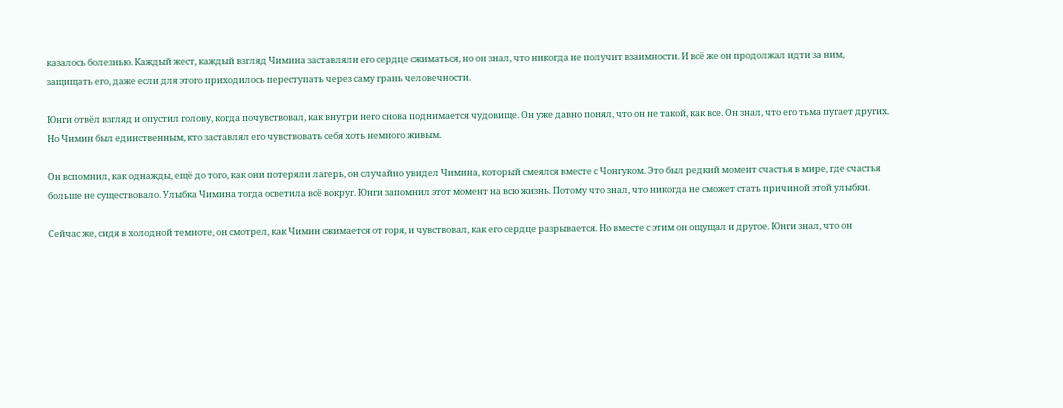казалось болезнью. Каждый жест, каждый взгляд Чимина заставляли его сердце сжиматься, но он знал, что никогда не получит взаимности. И всё же он продолжал идти за ним, защищать его, даже если для этого приходилось переступать через саму грань человечности.

Юнги отвёл взгляд и опустил голову, когда почувствовал, как внутри него снова поднимается чудовище. Он уже давно понял, что он не такой, как все. Он знал, что его тьма пугает других. Но Чимин был единственным, кто заставлял его чувствовать себя хоть немного живым.

Он вспомнил, как однажды, ещё до того, как они потеряли лагерь, он случайно увидел Чимина, который смеялся вместе с Чонгуком. Это был редкий момент счастья в мире, где счастья больше не существовало. Улыбка Чимина тогда осветила всё вокруг. Юнги запомнил этот момент на всю жизнь. Потому что знал, что никогда не сможет стать причиной этой улыбки.

Сейчас же, сидя в холодной темноте, он смотрел, как Чимин сжимается от горя, и чувствовал, как его сердце разрывается. Но вместе с этим он ощущал и другое. Юнги знал, что он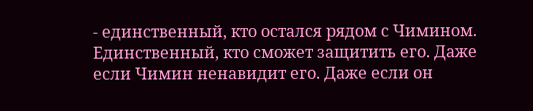- единственный, кто остался рядом с Чимином. Единственный, кто сможет защитить его. Даже если Чимин ненавидит его. Даже если он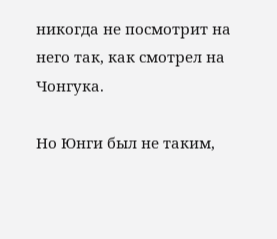никогда не посмотрит на него так, как смотрел на Чонгука.

Но Юнги был не таким,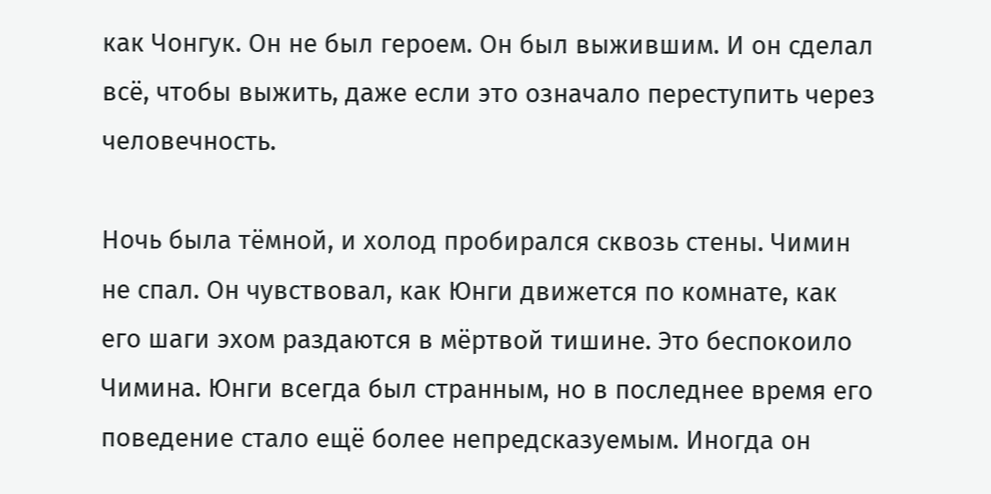как Чонгук. Он не был героем. Он был выжившим. И он сделал всё, чтобы выжить, даже если это означало переступить через человечность.

Ночь была тёмной, и холод пробирался сквозь стены. Чимин не спал. Он чувствовал, как Юнги движется по комнате, как его шаги эхом раздаются в мёртвой тишине. Это беспокоило Чимина. Юнги всегда был странным, но в последнее время его поведение стало ещё более непредсказуемым. Иногда он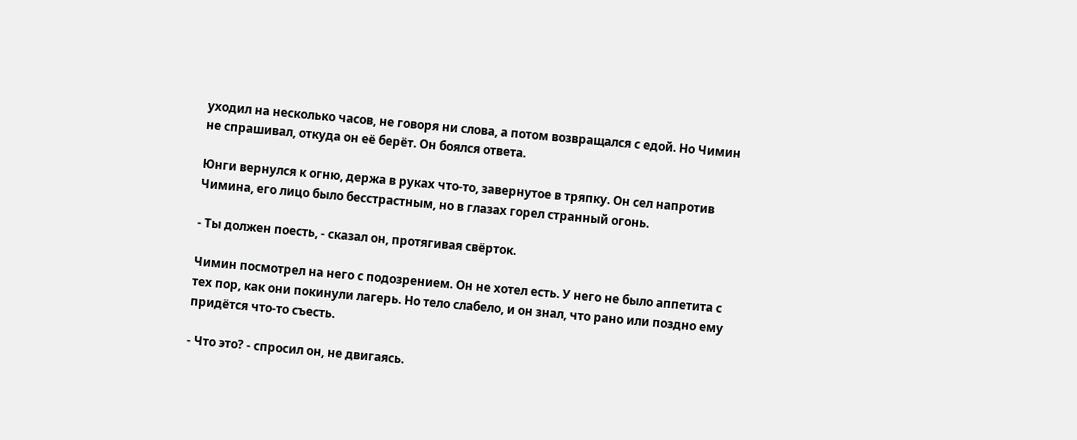уходил на несколько часов, не говоря ни слова, а потом возвращался с едой. Но Чимин не спрашивал, откуда он её берёт. Он боялся ответа.

Юнги вернулся к огню, держа в руках что-то, завернутое в тряпку. Он сел напротив Чимина, его лицо было бесстрастным, но в глазах горел странный огонь.

- Ты должен поесть, - сказал он, протягивая свёрток.

Чимин посмотрел на него с подозрением. Он не хотел есть. У него не было аппетита с тех пор, как они покинули лагерь. Но тело слабело, и он знал, что рано или поздно ему придётся что-то съесть.

- Что это? - спросил он, не двигаясь.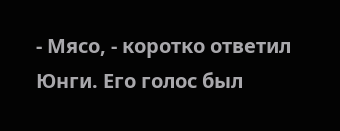- Мясо, - коротко ответил Юнги. Его голос был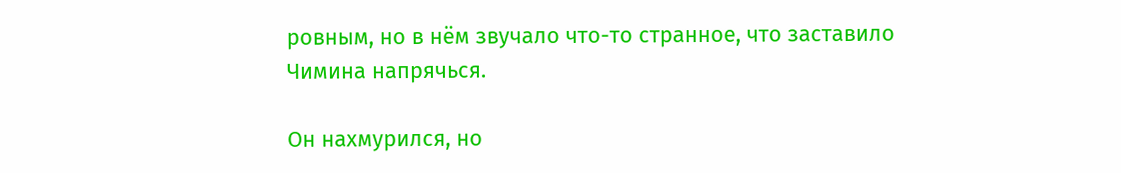ровным, но в нём звучало что-то странное, что заставило Чимина напрячься.

Он нахмурился, но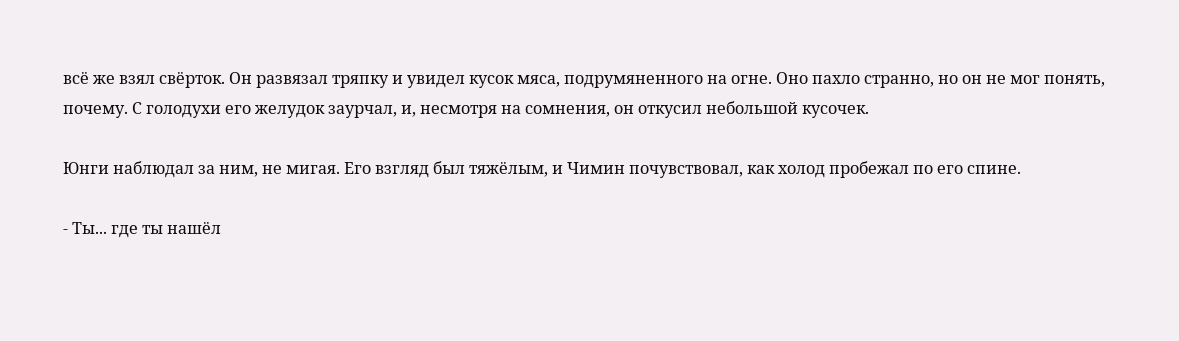всё же взял свёрток. Он развязал тряпку и увидел кусок мяса, подрумяненного на огне. Оно пахло странно, но он не мог понять, почему. С голодухи его желудок заурчал, и, несмотря на сомнения, он откусил небольшой кусочек.

Юнги наблюдал за ним, не мигая. Его взгляд был тяжёлым, и Чимин почувствовал, как холод пробежал по его спине.

- Ты... где ты нашёл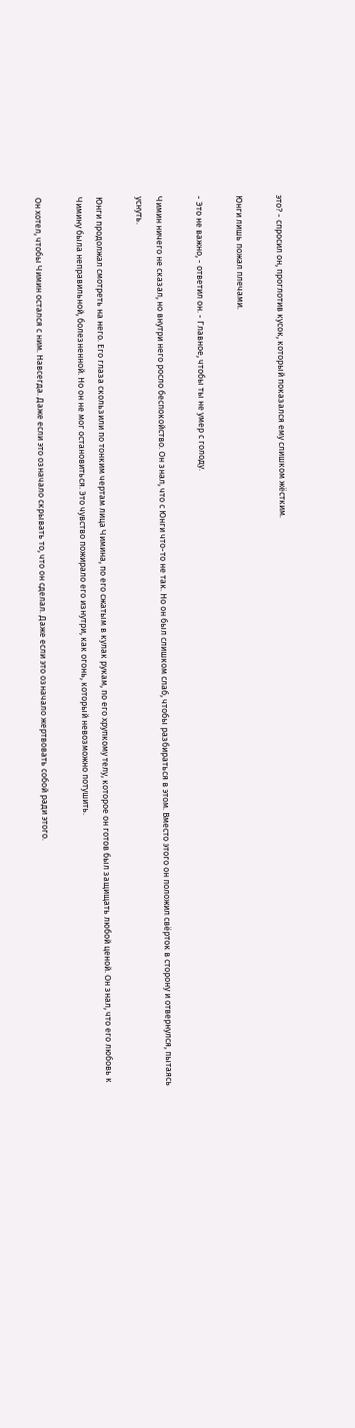это? - спросил он, проглотив кусок, который показался ему слишком жёстким.

Юнги лишь пожал плечами.

- Это не важно, - ответил он. - Главное, чтобы ты не умер с голоду.

Чимин ничего не сказал, но внутри него росло беспокойство. Он знал, что с Юнги что-то не так. Но он был слишком слаб, чтобы разбираться в этом. Вместо этого он положил свёрток в сторону и отвернулся, пытаясь уснуть.

Юнги продолжал смотреть на него. Его глаза скользили по тонким чертам лица Чимина, по его сжатым в кулак рукам, по его хрупкому телу, которое он готов был защищать любой ценой. Он знал, что его любовь к Чимину была неправильной, болезненной. Но он не мог остановиться. Это чувство пожирало его изнутри, как огонь, который невозможно потушить.

Он хотел, чтобы Чимин остался с ним. Навсегда. Даже если это означало скрывать то, что он сделал. Даже если это означало жертвовать собой ради этого.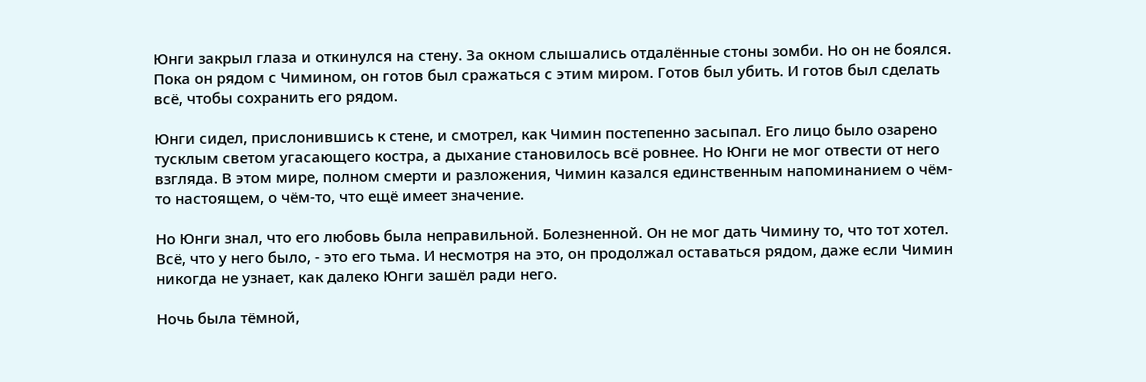Юнги закрыл глаза и откинулся на стену. За окном слышались отдалённые стоны зомби. Но он не боялся. Пока он рядом с Чимином, он готов был сражаться с этим миром. Готов был убить. И готов был сделать всё, чтобы сохранить его рядом.

Юнги сидел, прислонившись к стене, и смотрел, как Чимин постепенно засыпал. Его лицо было озарено тусклым светом угасающего костра, а дыхание становилось всё ровнее. Но Юнги не мог отвести от него взгляда. В этом мире, полном смерти и разложения, Чимин казался единственным напоминанием о чём-то настоящем, о чём-то, что ещё имеет значение.

Но Юнги знал, что его любовь была неправильной. Болезненной. Он не мог дать Чимину то, что тот хотел. Всё, что у него было, - это его тьма. И несмотря на это, он продолжал оставаться рядом, даже если Чимин никогда не узнает, как далеко Юнги зашёл ради него.

Ночь была тёмной,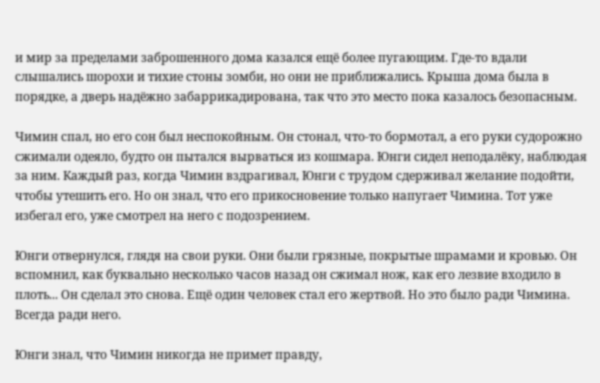и мир за пределами заброшенного дома казался ещё более пугающим. Где-то вдали слышались шорохи и тихие стоны зомби, но они не приближались. Крыша дома была в порядке, а дверь надёжно забаррикадирована, так что это место пока казалось безопасным.

Чимин спал, но его сон был неспокойным. Он стонал, что-то бормотал, а его руки судорожно сжимали одеяло, будто он пытался вырваться из кошмара. Юнги сидел неподалёку, наблюдая за ним. Каждый раз, когда Чимин вздрагивал, Юнги с трудом сдерживал желание подойти, чтобы утешить его. Но он знал, что его прикосновение только напугает Чимина. Тот уже избегал его, уже смотрел на него с подозрением.

Юнги отвернулся, глядя на свои руки. Они были грязные, покрытые шрамами и кровью. Он вспомнил, как буквально несколько часов назад он сжимал нож, как его лезвие входило в плоть... Он сделал это снова. Ещё один человек стал его жертвой. Но это было ради Чимина. Всегда ради него.

Юнги знал, что Чимин никогда не примет правду,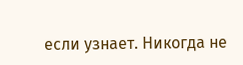если узнает. Никогда не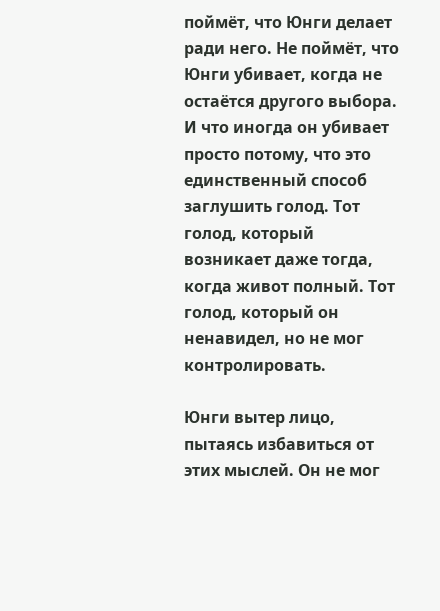поймёт, что Юнги делает ради него. Не поймёт, что Юнги убивает, когда не остаётся другого выбора. И что иногда он убивает просто потому, что это единственный способ заглушить голод. Тот голод, который возникает даже тогда, когда живот полный. Тот голод, который он ненавидел, но не мог контролировать.

Юнги вытер лицо, пытаясь избавиться от этих мыслей. Он не мог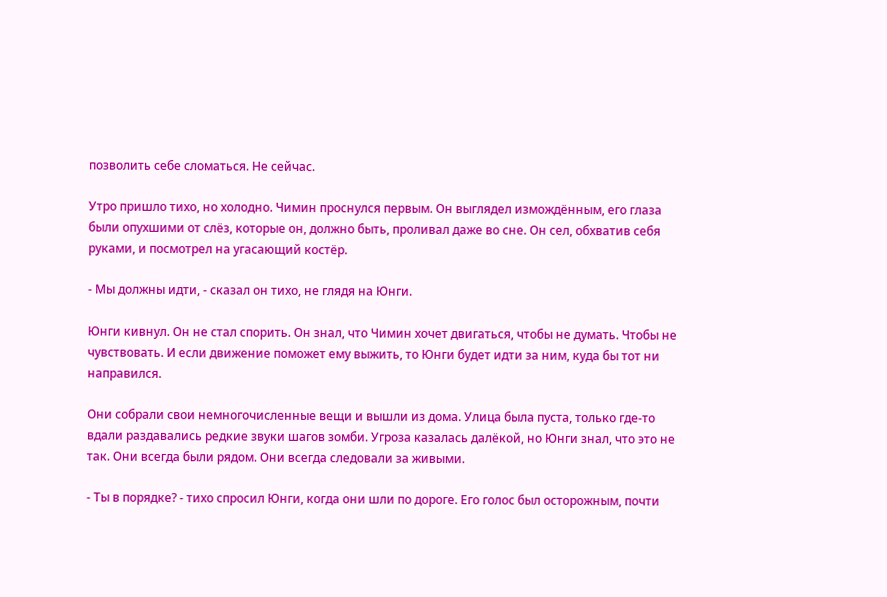позволить себе сломаться. Не сейчас.

Утро пришло тихо, но холодно. Чимин проснулся первым. Он выглядел измождённым, его глаза были опухшими от слёз, которые он, должно быть, проливал даже во сне. Он сел, обхватив себя руками, и посмотрел на угасающий костёр.

- Мы должны идти, - сказал он тихо, не глядя на Юнги.

Юнги кивнул. Он не стал спорить. Он знал, что Чимин хочет двигаться, чтобы не думать. Чтобы не чувствовать. И если движение поможет ему выжить, то Юнги будет идти за ним, куда бы тот ни направился.

Они собрали свои немногочисленные вещи и вышли из дома. Улица была пуста, только где-то вдали раздавались редкие звуки шагов зомби. Угроза казалась далёкой, но Юнги знал, что это не так. Они всегда были рядом. Они всегда следовали за живыми.

- Ты в порядке? - тихо спросил Юнги, когда они шли по дороге. Его голос был осторожным, почти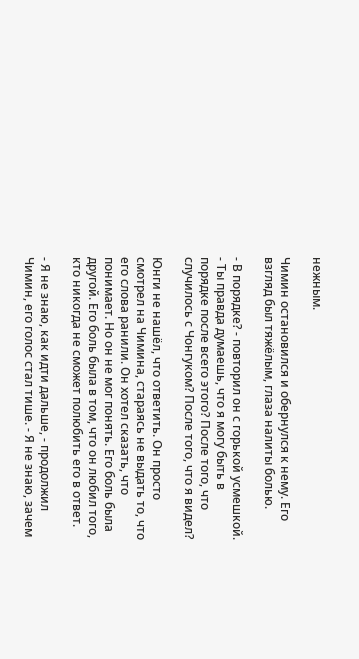нежным.

Чимин остановился и обернулся к нему. Его взгляд был тяжёлым, глаза налиты болью.

- В порядке? - повторил он с горькой усмешкой. - Ты правда думаешь, что я могу быть в порядке после всего этого? После того, что случилось с Чонгуком? После того, что я видел?

Юнги не нашёл, что ответить. Он просто смотрел на Чимина, стараясь не выдать то, что его слова ранили. Он хотел сказать, что понимает. Но он не мог понять. Его боль была другой. Его боль была в том, что он любил того, кто никогда не сможет полюбить его в ответ.

- Я не знаю, как идти дальше, - продолжил Чимин, его голос стал тише. - Я не знаю, зачем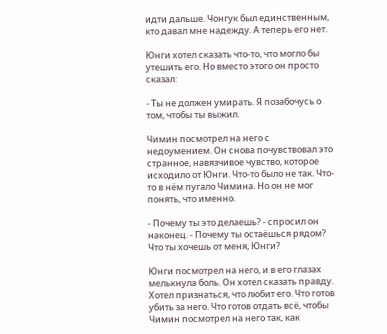идти дальше. Чонгук был единственным, кто давал мне надежду. А теперь его нет.

Юнги хотел сказать что-то, что могло бы утешить его. Но вместо этого он просто сказал:

- Ты не должен умирать. Я позабочусь о том, чтобы ты выжил.

Чимин посмотрел на него с недоумением. Он снова почувствовал это странное, навязчивое чувство, которое исходило от Юнги. Что-то было не так. Что-то в нём пугало Чимина. Но он не мог понять, что именно.

- Почему ты это делаешь? - спросил он наконец. - Почему ты остаёшься рядом? Что ты хочешь от меня, Юнги?

Юнги посмотрел на него, и в его глазах мелькнула боль. Он хотел сказать правду. Хотел признаться, что любит его. Что готов убить за него. Что готов отдать всё, чтобы Чимин посмотрел на него так, как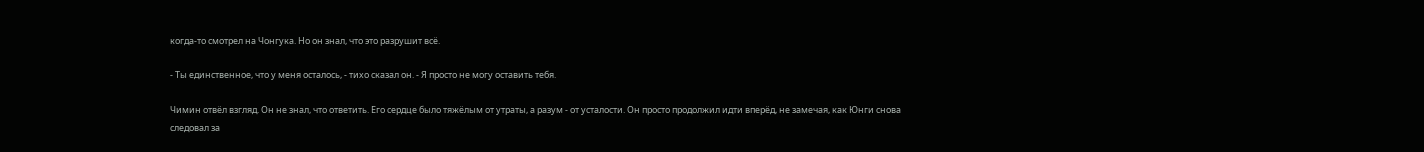когда-то смотрел на Чонгука. Но он знал, что это разрушит всё.

- Ты единственное, что у меня осталось, - тихо сказал он. - Я просто не могу оставить тебя.

Чимин отвёл взгляд. Он не знал, что ответить. Его сердце было тяжёлым от утраты, а разум - от усталости. Он просто продолжил идти вперёд, не замечая, как Юнги снова следовал за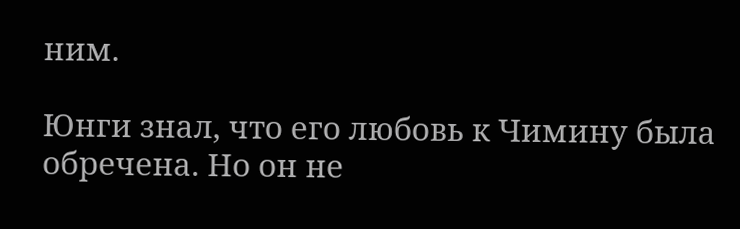ним.

Юнги знал, что его любовь к Чимину была обречена. Но он не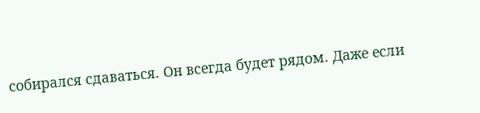собирался сдаваться. Он всегда будет рядом. Даже если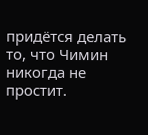придётся делать то, что Чимин никогда не простит.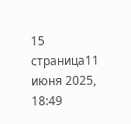15 страница11 июня 2025, 18:49